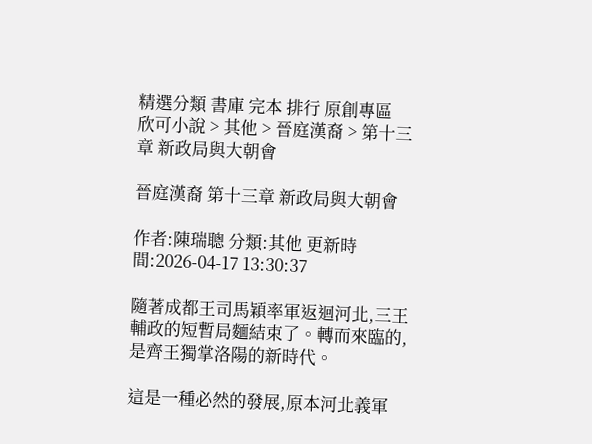精選分類 書庫 完本 排行 原創專區
欣可小說 > 其他 > 晉庭漢裔 > 第十三章 新政局與大朝會

晉庭漢裔 第十三章 新政局與大朝會

作者:陳瑞聰 分類:其他 更新時間:2026-04-17 13:30:37

隨著成都王司馬穎率軍返迴河北,三王輔政的短暫局麵結束了。轉而來臨的,是齊王獨掌洛陽的新時代。

這是一種必然的發展,原本河北義軍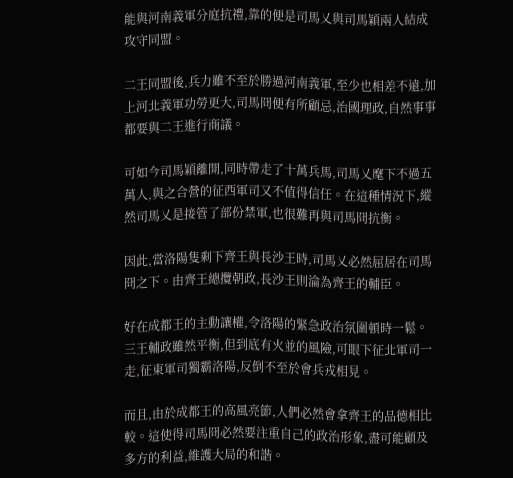能與河南義軍分庭抗禮,靠的便是司馬乂與司馬穎兩人結成攻守同盟。

二王同盟後,兵力雖不至於勝過河南義軍,至少也相差不遠,加上河北義軍功勞更大,司馬冏便有所顧忌,治國理政,自然事事都要與二王進行商議。

可如今司馬穎離開,同時帶走了十萬兵馬,司馬乂麾下不過五萬人,與之合營的征西軍司又不值得信任。在這種情況下,縱然司馬乂是接管了部份禁軍,也很難再與司馬冏抗衡。

因此,當洛陽隻剩下齊王與長沙王時,司馬乂必然屈居在司馬冏之下。由齊王總攬朝政,長沙王則淪為齊王的輔臣。

好在成都王的主動讓權,令洛陽的緊急政治氛圍頓時一鬆。三王輔政雖然平衡,但到底有火並的風險,可眼下征北軍司一走,征東軍司獨霸洛陽,反倒不至於會兵戎相見。

而且,由於成都王的高風亮節,人們必然會拿齊王的品德相比較。這使得司馬冏必然要注重自己的政治形象,盡可能顧及多方的利益,維護大局的和諧。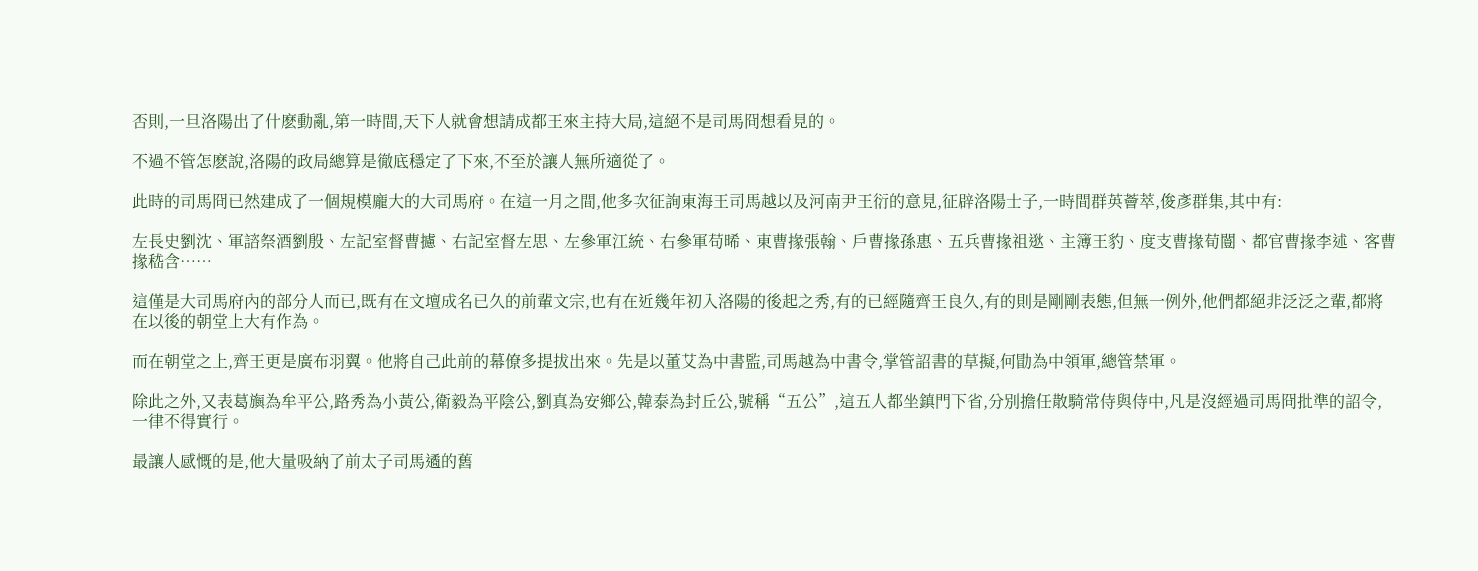否則,一旦洛陽出了什麽動亂,第一時間,天下人就會想請成都王來主持大局,這絕不是司馬冏想看見的。

不過不管怎麽說,洛陽的政局總算是徹底穩定了下來,不至於讓人無所適從了。

此時的司馬冏已然建成了一個規模龐大的大司馬府。在這一月之間,他多次征詢東海王司馬越以及河南尹王衍的意見,征辟洛陽士子,一時間群英薈萃,俊彥群集,其中有:

左長史劉沈、軍諮祭酒劉殷、左記室督曹攄、右記室督左思、左參軍江統、右參軍苟晞、東曹掾張翰、戶曹掾孫惠、五兵曹掾祖逖、主簿王豹、度支曹掾荀闓、都官曹掾李述、客曹掾嵇含……

這僅是大司馬府內的部分人而已,既有在文壇成名已久的前輩文宗,也有在近幾年初入洛陽的後起之秀,有的已經隨齊王良久,有的則是剛剛表態,但無一例外,他們都絕非泛泛之輩,都將在以後的朝堂上大有作為。

而在朝堂之上,齊王更是廣布羽翼。他將自己此前的幕僚多提拔出來。先是以董艾為中書監,司馬越為中書令,掌管詔書的草擬,何勖為中領軍,總管禁軍。

除此之外,又表葛旟為牟平公,路秀為小黃公,衛毅為平陰公,劉真為安鄉公,韓泰為封丘公,號稱“五公”,這五人都坐鎮門下省,分別擔任散騎常侍與侍中,凡是沒經過司馬冏批準的詔令,一律不得實行。

最讓人感慨的是,他大量吸納了前太子司馬遹的舊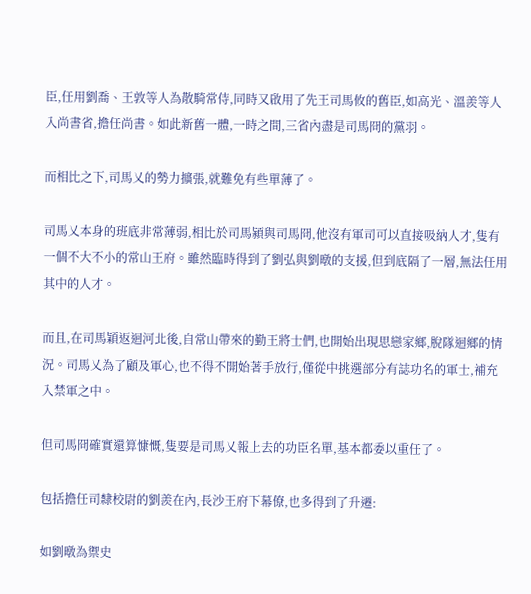臣,任用劉喬、王敦等人為散騎常侍,同時又啟用了先王司馬攸的舊臣,如高光、溫羨等人入尚書省,擔任尚書。如此新舊一體,一時之間,三省內盡是司馬冏的黨羽。

而相比之下,司馬乂的勢力擴張,就難免有些單薄了。

司馬乂本身的班底非常薄弱,相比於司馬潁與司馬冏,他沒有軍司可以直接吸納人才,隻有一個不大不小的常山王府。雖然臨時得到了劉弘與劉暾的支援,但到底隔了一層,無法任用其中的人才。

而且,在司馬穎返迴河北後,自常山帶來的勤王將士們,也開始出現思戀家鄉,脫隊迴鄉的情況。司馬乂為了顧及軍心,也不得不開始著手放行,僅從中挑選部分有誌功名的軍士,補充入禁軍之中。

但司馬冏確實還算慷慨,隻要是司馬乂報上去的功臣名單,基本都委以重任了。

包括擔任司隸校尉的劉羨在內,長沙王府下幕僚,也多得到了升遷:

如劉暾為禦史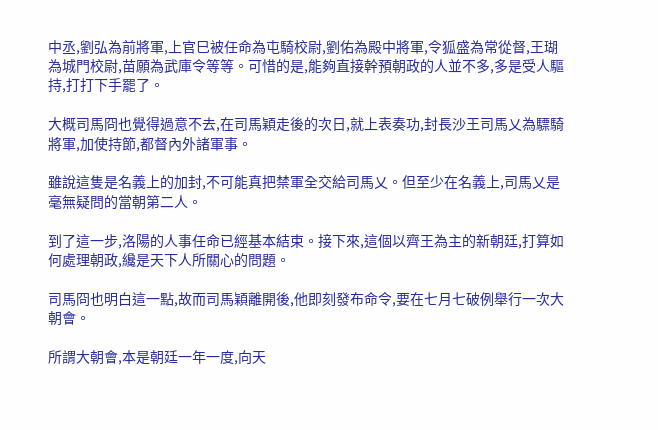中丞,劉弘為前將軍,上官巳被任命為屯騎校尉,劉佑為殿中將軍,令狐盛為常從督,王瑚為城門校尉,苗願為武庫令等等。可惜的是,能夠直接幹預朝政的人並不多,多是受人驅持,打打下手罷了。

大概司馬冏也覺得過意不去,在司馬穎走後的次日,就上表奏功,封長沙王司馬乂為驃騎將軍,加使持節,都督內外諸軍事。

雖說這隻是名義上的加封,不可能真把禁軍全交給司馬乂。但至少在名義上,司馬乂是毫無疑問的當朝第二人。

到了這一步,洛陽的人事任命已經基本結束。接下來,這個以齊王為主的新朝廷,打算如何處理朝政,纔是天下人所關心的問題。

司馬冏也明白這一點,故而司馬穎離開後,他即刻發布命令,要在七月七破例舉行一次大朝會。

所謂大朝會,本是朝廷一年一度,向天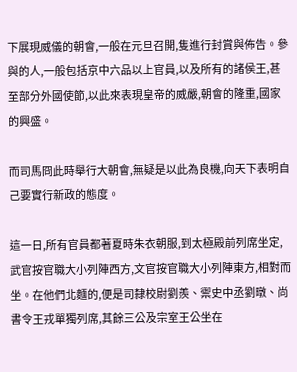下展現威儀的朝會,一般在元旦召開,隻進行封賞與佈告。參與的人,一般包括京中六品以上官員,以及所有的諸侯王,甚至部分外國使節,以此來表現皇帝的威嚴,朝會的隆重,國家的興盛。

而司馬冏此時舉行大朝會,無疑是以此為良機,向天下表明自己要實行新政的態度。

這一日,所有官員都著夏時朱衣朝服,到太極殿前列席坐定,武官按官職大小列陣西方,文官按官職大小列陣東方,相對而坐。在他們北麵的,便是司隸校尉劉羨、禦史中丞劉暾、尚書令王戎單獨列席,其餘三公及宗室王公坐在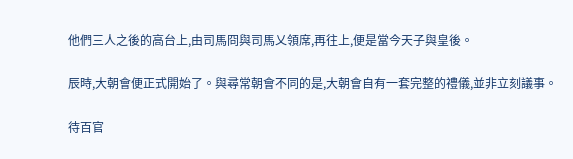他們三人之後的高台上,由司馬冏與司馬乂領席,再往上,便是當今天子與皇後。

辰時,大朝會便正式開始了。與尋常朝會不同的是,大朝會自有一套完整的禮儀,並非立刻議事。

待百官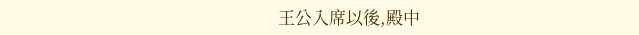王公入席以後,殿中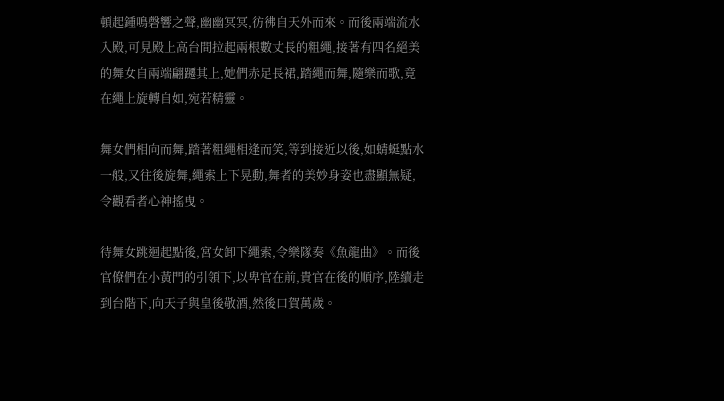頓起鍾鳴磬響之聲,幽幽冥冥,彷彿自天外而來。而後兩端流水入殿,可見殿上高台間拉起兩根數丈長的粗繩,接著有四名絕美的舞女自兩端翩躚其上,她們赤足長裙,踏繩而舞,隨樂而歌,竟在繩上旋轉自如,宛若精靈。

舞女們相向而舞,踏著粗繩相逢而笑,等到接近以後,如蜻蜓點水一般,又往後旋舞,繩索上下晃動,舞者的美妙身姿也盡顯無疑,令觀看者心神搖曳。

待舞女跳迴起點後,宮女卸下繩索,令樂隊奏《魚龍曲》。而後官僚們在小黃門的引領下,以卑官在前,貴官在後的順序,陸續走到台階下,向天子與皇後敬酒,然後口賀萬歲。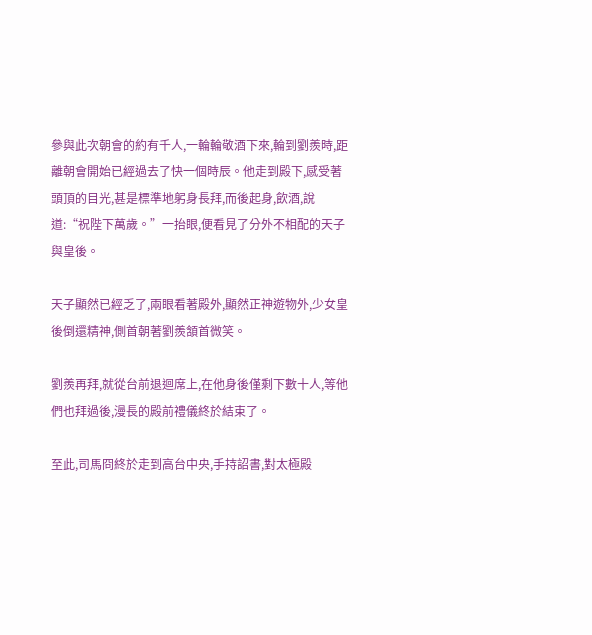參與此次朝會的約有千人,一輪輪敬酒下來,輪到劉羨時,距離朝會開始已經過去了快一個時辰。他走到殿下,感受著頭頂的目光,甚是標準地躬身長拜,而後起身,飲酒,說道:“祝陛下萬歲。”一抬眼,便看見了分外不相配的天子與皇後。

天子顯然已經乏了,兩眼看著殿外,顯然正神遊物外,少女皇後倒還精神,側首朝著劉羨頷首微笑。

劉羨再拜,就從台前退迴席上,在他身後僅剩下數十人,等他們也拜過後,漫長的殿前禮儀終於結束了。

至此,司馬冏終於走到高台中央,手持詔書,對太極殿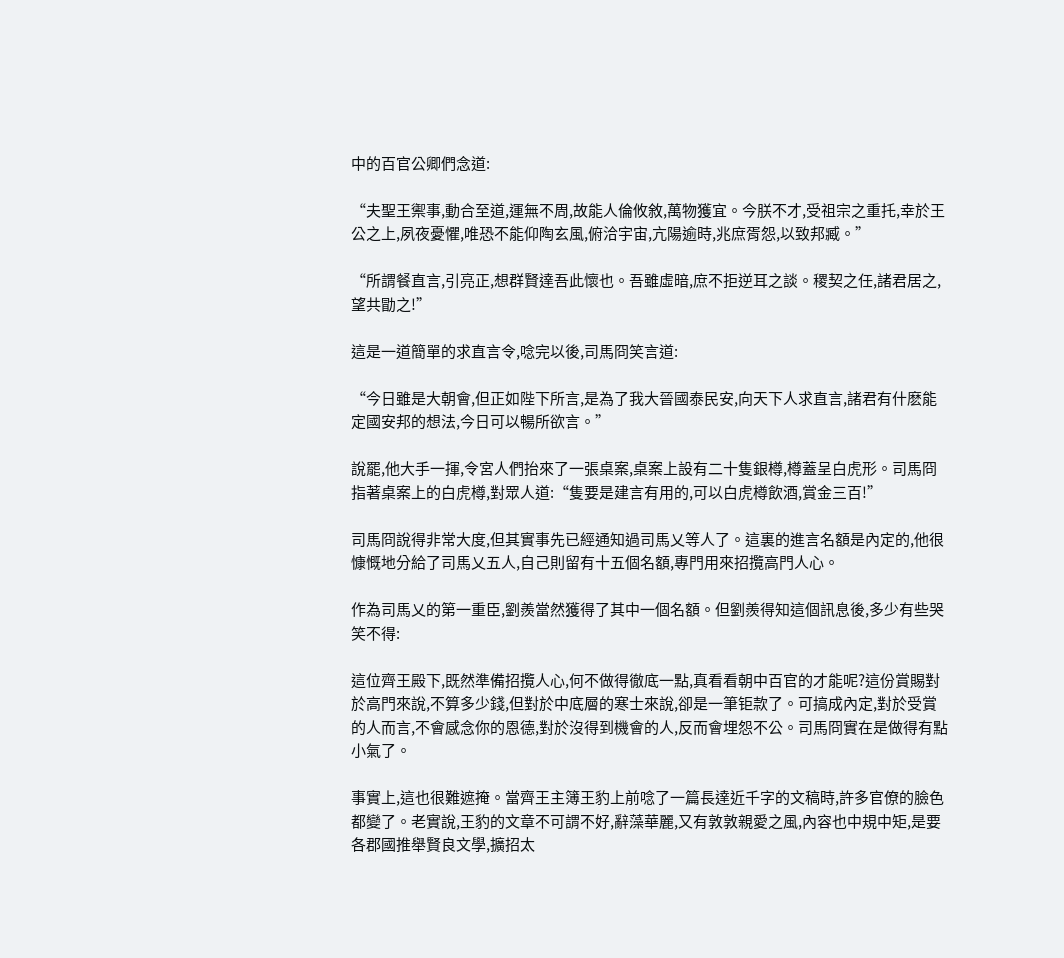中的百官公卿們念道:

“夫聖王禦事,動合至道,運無不周,故能人倫攸敘,萬物獲宜。今朕不才,受祖宗之重托,幸於王公之上,夙夜憂懼,唯恐不能仰陶玄風,俯洽宇宙,亢陽逾時,兆庶胥怨,以致邦臧。”

“所謂餐直言,引亮正,想群賢達吾此懷也。吾雖虛暗,庶不拒逆耳之談。稷契之任,諸君居之,望共勖之!”

這是一道簡單的求直言令,唸完以後,司馬冏笑言道:

“今日雖是大朝會,但正如陛下所言,是為了我大晉國泰民安,向天下人求直言,諸君有什麽能定國安邦的想法,今日可以暢所欲言。”

說罷,他大手一揮,令宮人們抬來了一張桌案,桌案上設有二十隻銀樽,樽蓋呈白虎形。司馬冏指著桌案上的白虎樽,對眾人道:“隻要是建言有用的,可以白虎樽飲酒,賞金三百!”

司馬冏說得非常大度,但其實事先已經通知過司馬乂等人了。這裏的進言名額是內定的,他很慷慨地分給了司馬乂五人,自己則留有十五個名額,專門用來招攬高門人心。

作為司馬乂的第一重臣,劉羨當然獲得了其中一個名額。但劉羨得知這個訊息後,多少有些哭笑不得:

這位齊王殿下,既然準備招攬人心,何不做得徹底一點,真看看朝中百官的才能呢?這份賞賜對於高門來說,不算多少錢,但對於中底層的寒士來說,卻是一筆钜款了。可搞成內定,對於受賞的人而言,不會感念你的恩德,對於沒得到機會的人,反而會埋怨不公。司馬冏實在是做得有點小氣了。

事實上,這也很難遮掩。當齊王主簿王豹上前唸了一篇長達近千字的文稿時,許多官僚的臉色都變了。老實說,王豹的文章不可謂不好,辭藻華麗,又有敦敦親愛之風,內容也中規中矩,是要各郡國推舉賢良文學,擴招太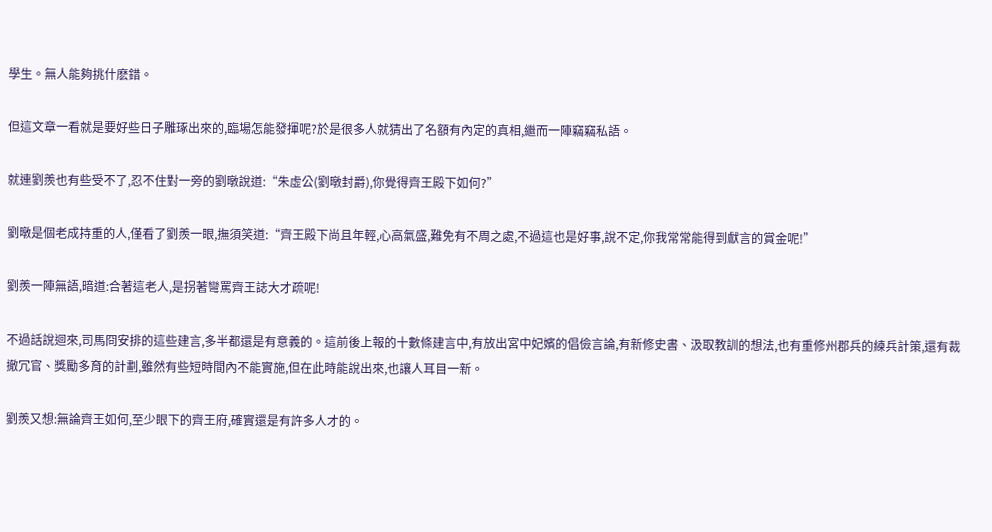學生。無人能夠挑什麽錯。

但這文章一看就是要好些日子雕琢出來的,臨場怎能發揮呢?於是很多人就猜出了名額有內定的真相,繼而一陣竊竊私語。

就連劉羨也有些受不了,忍不住對一旁的劉暾說道:“朱虛公(劉暾封爵),你覺得齊王殿下如何?”

劉暾是個老成持重的人,僅看了劉羨一眼,撫須笑道:“齊王殿下尚且年輕,心高氣盛,難免有不周之處,不過這也是好事,說不定,你我常常能得到獻言的賞金呢!”

劉羨一陣無語,暗道:合著這老人,是拐著彎罵齊王誌大才疏呢!

不過話說迴來,司馬冏安排的這些建言,多半都還是有意義的。這前後上報的十數條建言中,有放出宮中妃嬪的倡儉言論,有新修史書、汲取教訓的想法,也有重修州郡兵的練兵計策,還有裁撤冗官、獎勵多育的計劃,雖然有些短時間內不能實施,但在此時能說出來,也讓人耳目一新。

劉羨又想:無論齊王如何,至少眼下的齊王府,確實還是有許多人才的。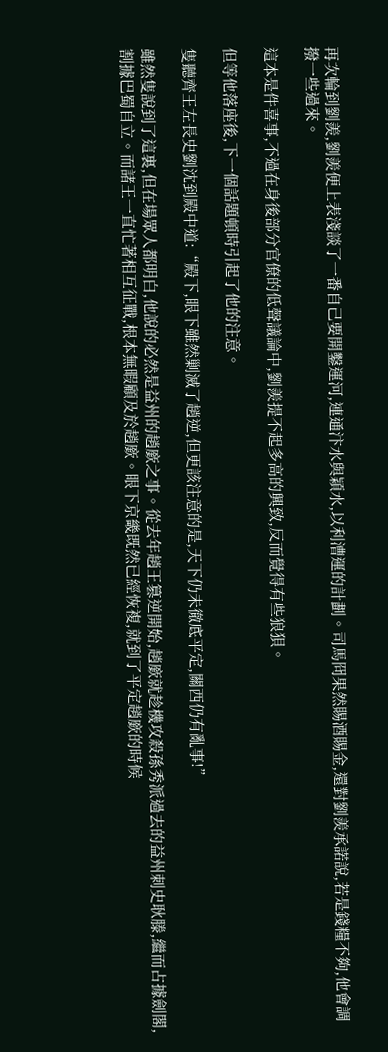再次輪到劉羨,劉羨便上表淺談了一番自己要開鑿運河,連通汴水與穎水,以利漕運的計劃。司馬冏果然賜酒賜金,還對劉羨承諾說,若是錢糧不夠,他會調撥一些過來。

這本是件喜事,不過在身後部分官僚的低聲議論中,劉羨提不起多高的興致,反而覺得有些狼狽。

但等他落座後,下一個話題頓時引起了他的注意。

隻聽齊王左長史劉沈到殿中道:“殿下,眼下雖然剿滅了趙逆,但更該注意的是,天下仍未徹底平定,關西仍有亂事!”

雖然隻說到了這裏,但在場眾人都明白,他說的必然是益州的趙廞之事。從去年趙王篡逆開始,趙廞就趁機攻殺孫秀派過去的益州刺史耿滕,繼而占據劍閣,割據巴蜀自立。而諸王一直忙著相互征戰,根本無暇顧及於趙廞。眼下京畿既然已經恢複,就到了平定趙廞的時候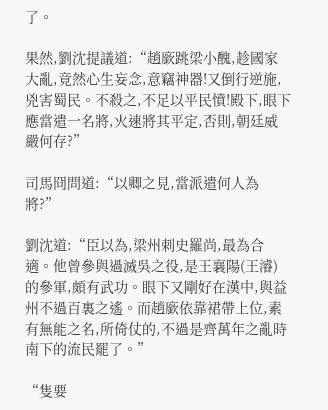了。

果然,劉沈提議道:“趙廞跳梁小醜,趁國家大亂,竟然心生妄念,意竊神器!又倒行逆施,兇害蜀民。不殺之,不足以平民憤!殿下,眼下應當遣一名將,火速將其平定,否則,朝廷威嚴何存?”

司馬冏問道:“以卿之見,當派遣何人為將?”

劉沈道:“臣以為,梁州刺史羅尚,最為合適。他曾參與過滅吳之役,是王襄陽(王濬)的參軍,頗有武功。眼下又剛好在漢中,與益州不過百裏之遙。而趙廞依靠裙帶上位,素有無能之名,所倚仗的,不過是齊萬年之亂時南下的流民罷了。”

“隻要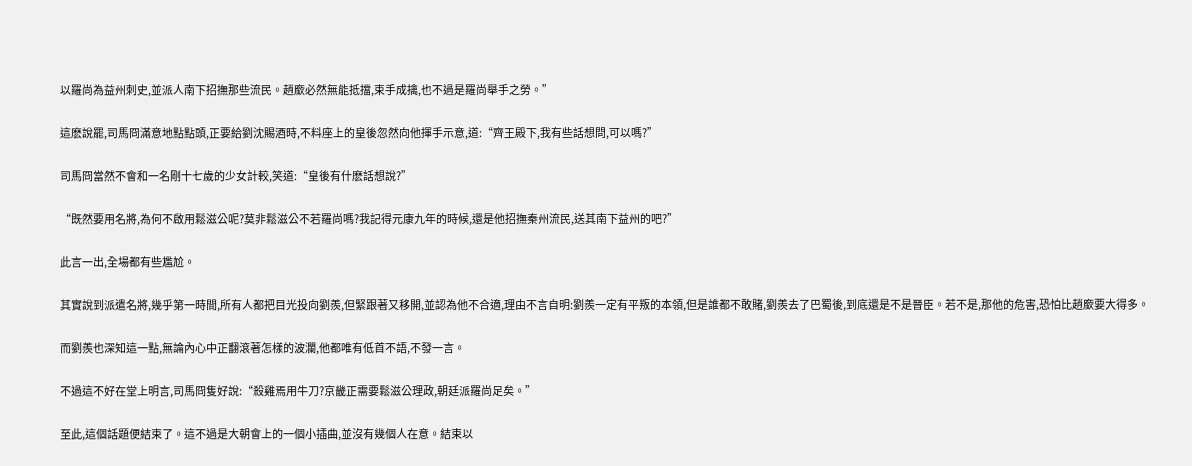以羅尚為益州刺史,並派人南下招撫那些流民。趙廞必然無能抵擋,束手成擒,也不過是羅尚舉手之勞。”

這麽說罷,司馬冏滿意地點點頭,正要給劉沈賜酒時,不料座上的皇後忽然向他揮手示意,道:“齊王殿下,我有些話想問,可以嗎?”

司馬冏當然不會和一名剛十七歲的少女計較,笑道:“皇後有什麽話想說?”

“既然要用名將,為何不啟用鬆滋公呢?莫非鬆滋公不若羅尚嗎?我記得元康九年的時候,還是他招撫秦州流民,送其南下益州的吧?”

此言一出,全場都有些尷尬。

其實說到派遣名將,幾乎第一時間,所有人都把目光投向劉羨,但緊跟著又移開,並認為他不合適,理由不言自明:劉羨一定有平叛的本領,但是誰都不敢賭,劉羨去了巴蜀後,到底還是不是晉臣。若不是,那他的危害,恐怕比趙廞要大得多。

而劉羨也深知這一點,無論內心中正翻滾著怎樣的波瀾,他都唯有低首不語,不發一言。

不過這不好在堂上明言,司馬冏隻好說:“殺雞焉用牛刀?京畿正需要鬆滋公理政,朝廷派羅尚足矣。”

至此,這個話題便結束了。這不過是大朝會上的一個小插曲,並沒有幾個人在意。結束以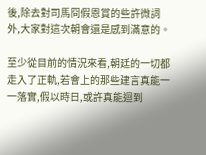後,除去對司馬冏假恩賞的些許微詞外,大家對這次朝會還是感到滿意的。

至少從目前的情況來看,朝廷的一切都走入了正軌,若會上的那些建言真能一一落實,假以時日,或許真能迴到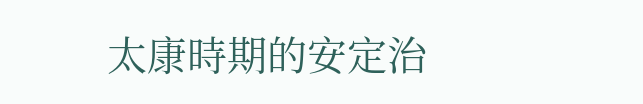太康時期的安定治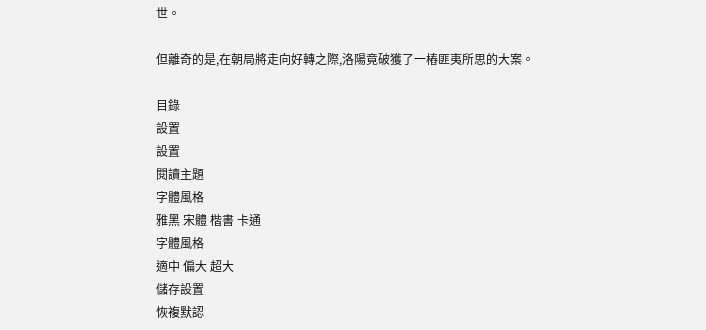世。

但離奇的是,在朝局將走向好轉之際,洛陽竟破獲了一樁匪夷所思的大案。

目錄
設置
設置
閱讀主題
字體風格
雅黑 宋體 楷書 卡通
字體風格
適中 偏大 超大
儲存設置
恢複默認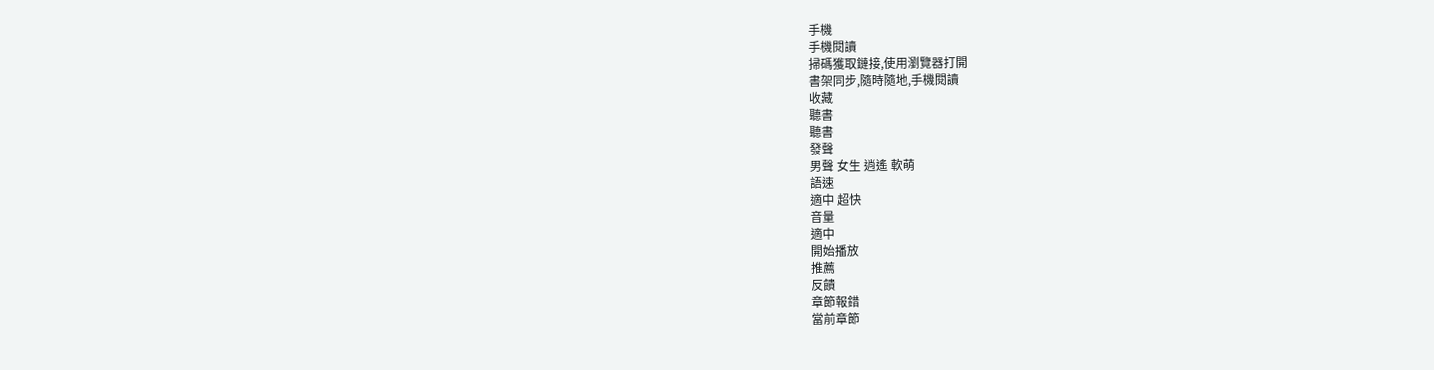手機
手機閱讀
掃碼獲取鏈接,使用瀏覽器打開
書架同步,隨時隨地,手機閱讀
收藏
聽書
聽書
發聲
男聲 女生 逍遙 軟萌
語速
適中 超快
音量
適中
開始播放
推薦
反饋
章節報錯
當前章節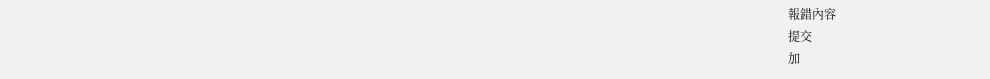報錯內容
提交
加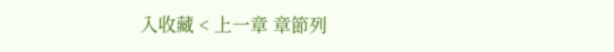入收藏 < 上一章 章節列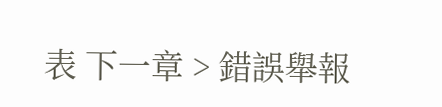表 下一章 > 錯誤舉報